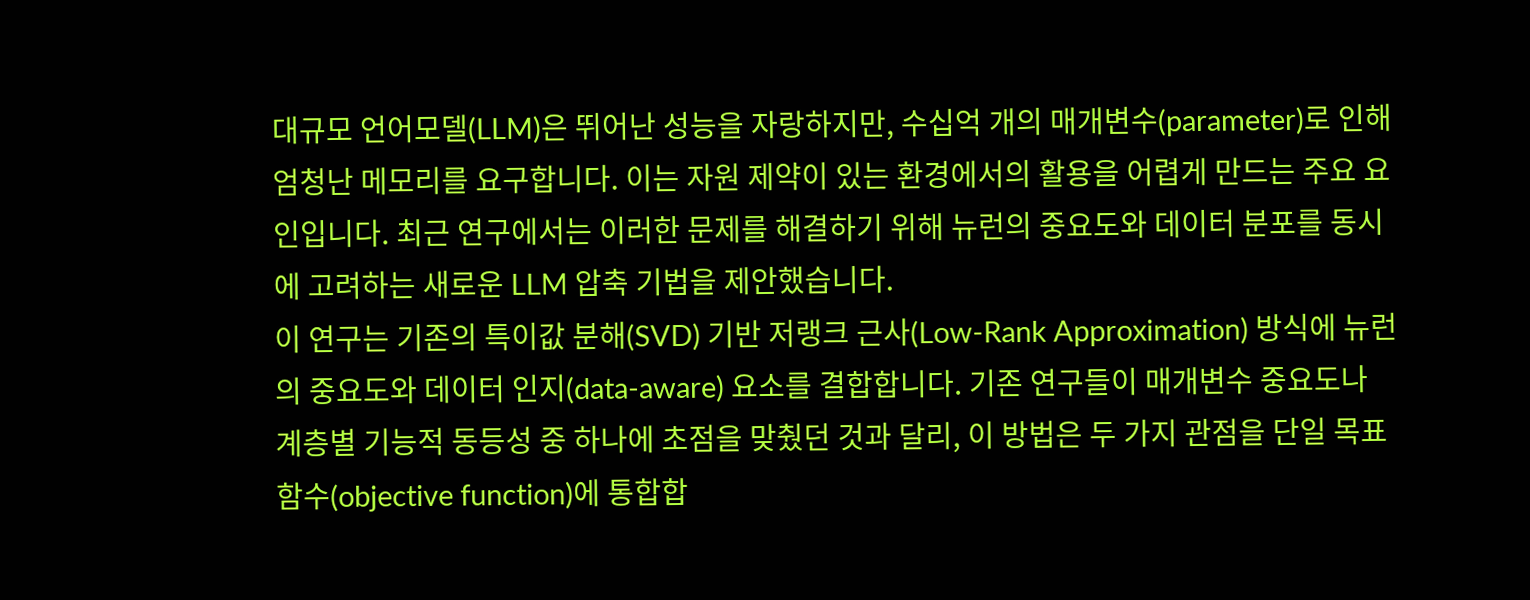대규모 언어모델(LLM)은 뛰어난 성능을 자랑하지만, 수십억 개의 매개변수(parameter)로 인해 엄청난 메모리를 요구합니다. 이는 자원 제약이 있는 환경에서의 활용을 어렵게 만드는 주요 요인입니다. 최근 연구에서는 이러한 문제를 해결하기 위해 뉴런의 중요도와 데이터 분포를 동시에 고려하는 새로운 LLM 압축 기법을 제안했습니다.
이 연구는 기존의 특이값 분해(SVD) 기반 저랭크 근사(Low-Rank Approximation) 방식에 뉴런의 중요도와 데이터 인지(data-aware) 요소를 결합합니다. 기존 연구들이 매개변수 중요도나 계층별 기능적 동등성 중 하나에 초점을 맞췄던 것과 달리, 이 방법은 두 가지 관점을 단일 목표 함수(objective function)에 통합합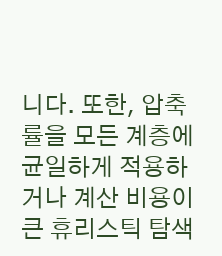니다. 또한, 압축률을 모든 계층에 균일하게 적용하거나 계산 비용이 큰 휴리스틱 탐색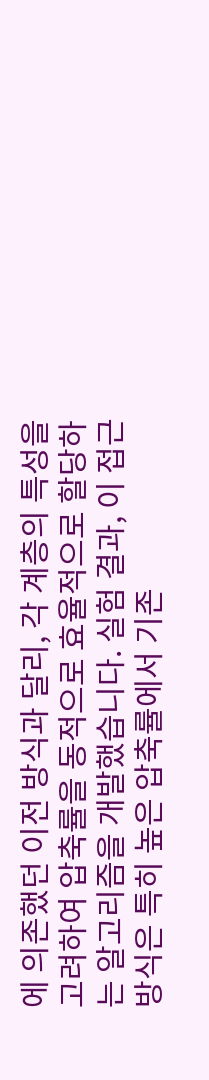에 의존했던 이전 방식과 달리, 각 계층의 특성을 고려하여 압축률을 동적으로 효율적으로 할당하는 알고리즘을 개발했습니다. 실험 결과, 이 접근 방식은 특히 높은 압축률에서 기존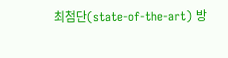최첨단(state-of-the-art) 방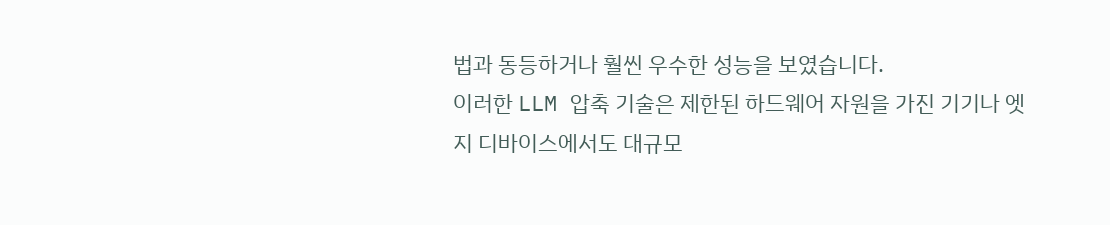법과 동등하거나 훨씬 우수한 성능을 보였습니다.
이러한 LLM 압축 기술은 제한된 하드웨어 자원을 가진 기기나 엣지 디바이스에서도 대규모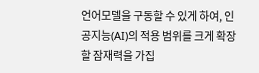언어모델을 구동할 수 있게 하여, 인공지능(AI)의 적용 범위를 크게 확장할 잠재력을 가집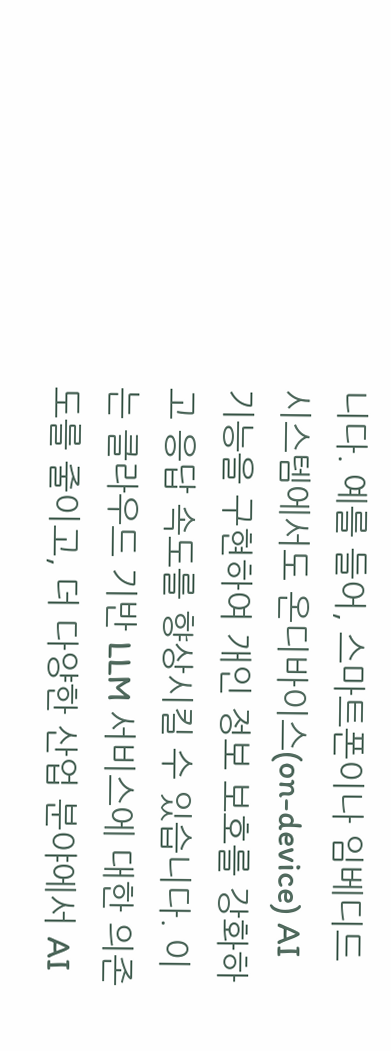니다. 예를 들어, 스마트폰이나 임베디드 시스템에서도 온디바이스(on-device) AI 기능을 구현하여 개인 정보 보호를 강화하고 응답 속도를 향상시킬 수 있습니다. 이는 클라우드 기반 LLM 서비스에 대한 의존도를 줄이고, 더 다양한 산업 분야에서 AI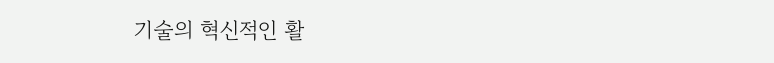기술의 혁신적인 활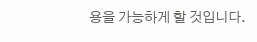용을 가능하게 할 것입니다.